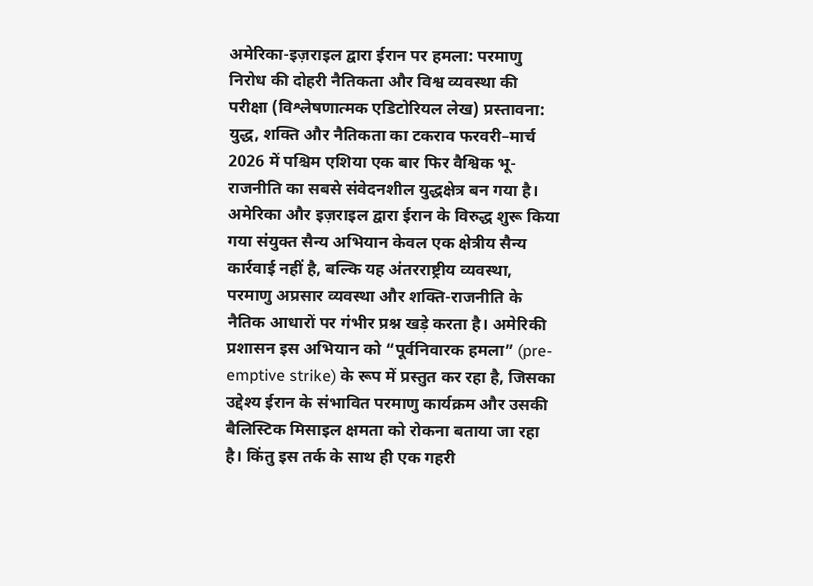अमेरिका-इज़राइल द्वारा ईरान पर हमला: परमाणु निरोध की दोहरी नैतिकता और विश्व व्यवस्था की परीक्षा (विश्लेषणात्मक एडिटोरियल लेख) प्रस्तावना: युद्ध, शक्ति और नैतिकता का टकराव फरवरी–मार्च 2026 में पश्चिम एशिया एक बार फिर वैश्विक भू-राजनीति का सबसे संवेदनशील युद्धक्षेत्र बन गया है। अमेरिका और इज़राइल द्वारा ईरान के विरुद्ध शुरू किया गया संयुक्त सैन्य अभियान केवल एक क्षेत्रीय सैन्य कार्रवाई नहीं है, बल्कि यह अंतरराष्ट्रीय व्यवस्था, परमाणु अप्रसार व्यवस्था और शक्ति-राजनीति के नैतिक आधारों पर गंभीर प्रश्न खड़े करता है। अमेरिकी प्रशासन इस अभियान को “पूर्वनिवारक हमला” (pre-emptive strike) के रूप में प्रस्तुत कर रहा है, जिसका उद्देश्य ईरान के संभावित परमाणु कार्यक्रम और उसकी बैलिस्टिक मिसाइल क्षमता को रोकना बताया जा रहा है। किंतु इस तर्क के साथ ही एक गहरी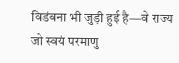विडंबना भी जुड़ी हुई है—वे राज्य जो स्वयं परमाणु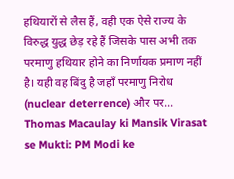हथियारों से लैस हैं, वही एक ऐसे राज्य के विरुद्ध युद्ध छेड़ रहे हैं जिसके पास अभी तक परमाणु हथियार होने का निर्णायक प्रमाण नहीं है। यही वह बिंदु है जहाँ परमाणु निरोध (nuclear deterrence) और पर...
Thomas Macaulay ki Mansik Virasat se Mukti: PM Modi ke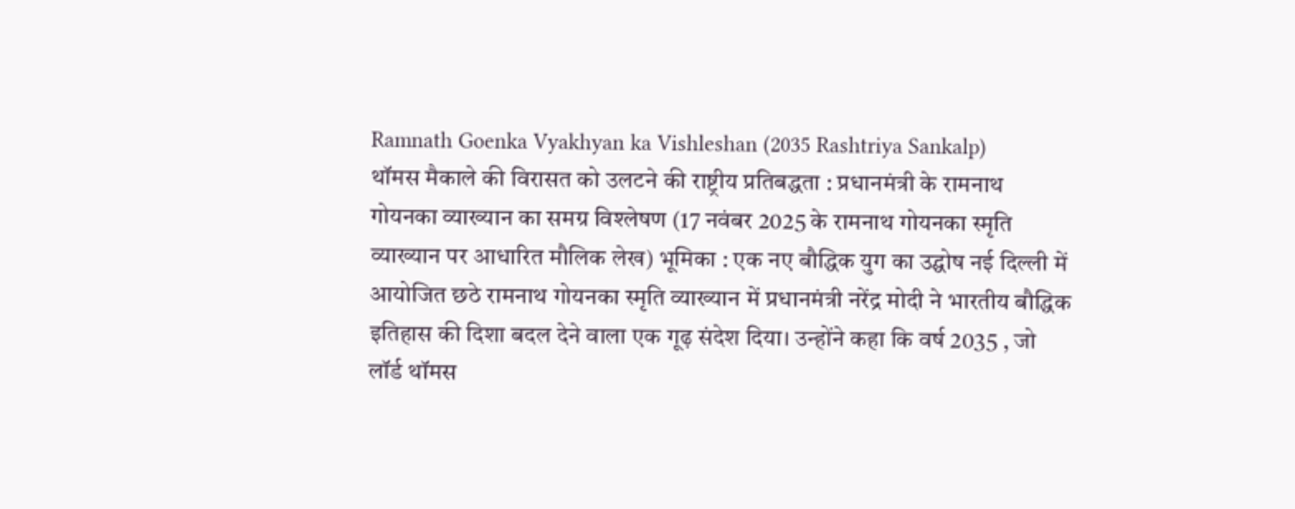Ramnath Goenka Vyakhyan ka Vishleshan (2035 Rashtriya Sankalp)
थॉमस मैकाले की विरासत को उलटने की राष्ट्रीय प्रतिबद्धता : प्रधानमंत्री के रामनाथ गोयनका व्याख्यान का समग्र विश्लेषण (17 नवंबर 2025 के रामनाथ गोयनका स्मृति व्याख्यान पर आधारित मौलिक लेख) भूमिका : एक नए बौद्धिक युग का उद्घोष नई दिल्ली में आयोजित छठे रामनाथ गोयनका स्मृति व्याख्यान में प्रधानमंत्री नरेंद्र मोदी ने भारतीय बौद्धिक इतिहास की दिशा बदल देने वाला एक गूढ़ संदेश दिया। उन्होंने कहा कि वर्ष 2035 , जो लॉर्ड थॉमस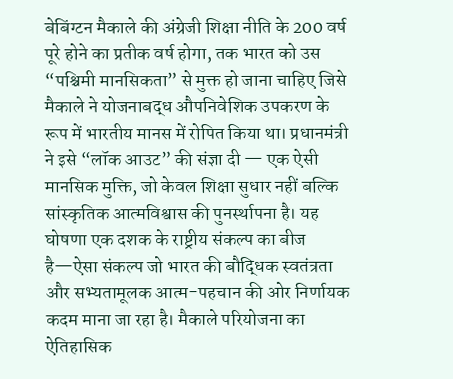बेबिंग्टन मैकाले की अंग्रेजी शिक्षा नीति के 200 वर्ष पूरे होने का प्रतीक वर्ष होगा, तक भारत को उस “पश्चिमी मानसिकता” से मुक्त हो जाना चाहिए जिसे मैकाले ने योजनाबद्ध औपनिवेशिक उपकरण के रूप में भारतीय मानस में रोपित किया था। प्रधानमंत्री ने इसे “लॉक आउट” की संज्ञा दी — एक ऐसी मानसिक मुक्ति, जो केवल शिक्षा सुधार नहीं बल्कि सांस्कृतिक आत्मविश्वास की पुनर्स्थापना है। यह घोषणा एक दशक के राष्ट्रीय संकल्प का बीज है—ऐसा संकल्प जो भारत की बौद्धिक स्वतंत्रता और सभ्यतामूलक आत्म-पहचान की ओर निर्णायक कदम माना जा रहा है। मैकाले परियोजना का ऐतिहासिक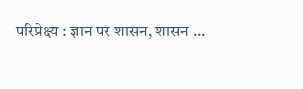परिप्रेक्ष्य : ज्ञान पर शासन, शासन ...